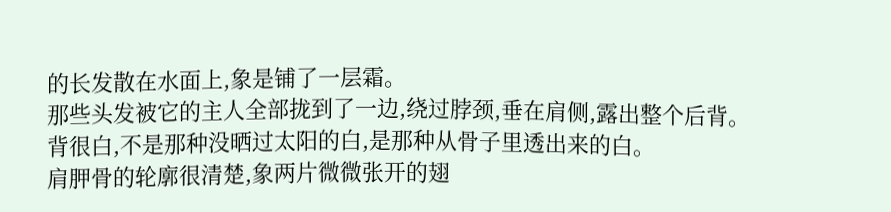的长发散在水面上,象是铺了一层霜。
那些头发被它的主人全部拢到了一边,绕过脖颈,垂在肩侧,露出整个后背。
背很白,不是那种没晒过太阳的白,是那种从骨子里透出来的白。
肩胛骨的轮廓很清楚,象两片微微张开的翅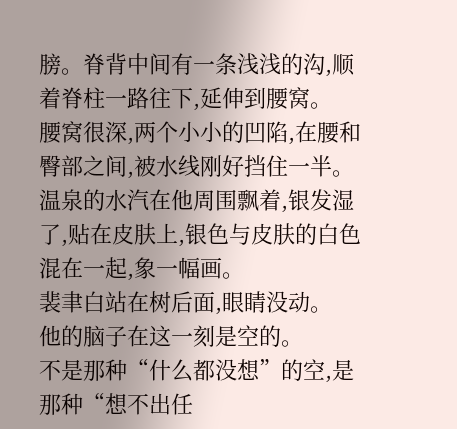膀。脊背中间有一条浅浅的沟,顺着脊柱一路往下,延伸到腰窝。
腰窝很深,两个小小的凹陷,在腰和臀部之间,被水线刚好挡住一半。
温泉的水汽在他周围飘着,银发湿了,贴在皮肤上,银色与皮肤的白色混在一起,象一幅画。
裴聿白站在树后面,眼睛没动。
他的脑子在这一刻是空的。
不是那种“什么都没想”的空,是那种“想不出任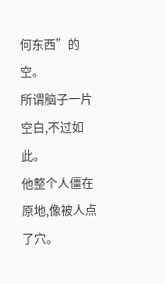何东西”的空。
所谓脑子一片空白,不过如此。
他整个人僵在原地,像被人点了穴。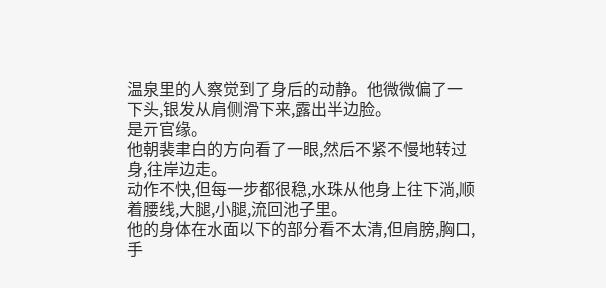温泉里的人察觉到了身后的动静。他微微偏了一下头,银发从肩侧滑下来,露出半边脸。
是亓官缘。
他朝裴聿白的方向看了一眼,然后不紧不慢地转过身,往岸边走。
动作不快,但每一步都很稳,水珠从他身上往下淌,顺着腰线,大腿,小腿,流回池子里。
他的身体在水面以下的部分看不太清,但肩膀,胸口,手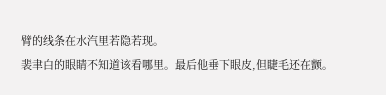臂的线条在水汽里若隐若现。
裴聿白的眼睛不知道该看哪里。最后他垂下眼皮,但睫毛还在颤。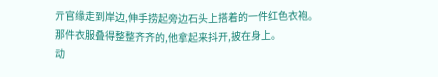亓官缘走到岸边,伸手捞起旁边石头上搭着的一件红色衣袍。
那件衣服叠得整整齐齐的,他拿起来抖开,披在身上。
动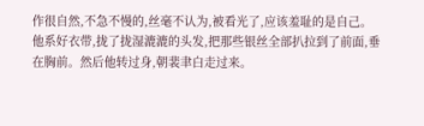作很自然,不急不慢的,丝毫不认为,被看光了,应该羞耻的是自己。
他系好衣带,拢了拢湿漉漉的头发,把那些银丝全部扒拉到了前面,垂在胸前。然后他转过身,朝裴聿白走过来。